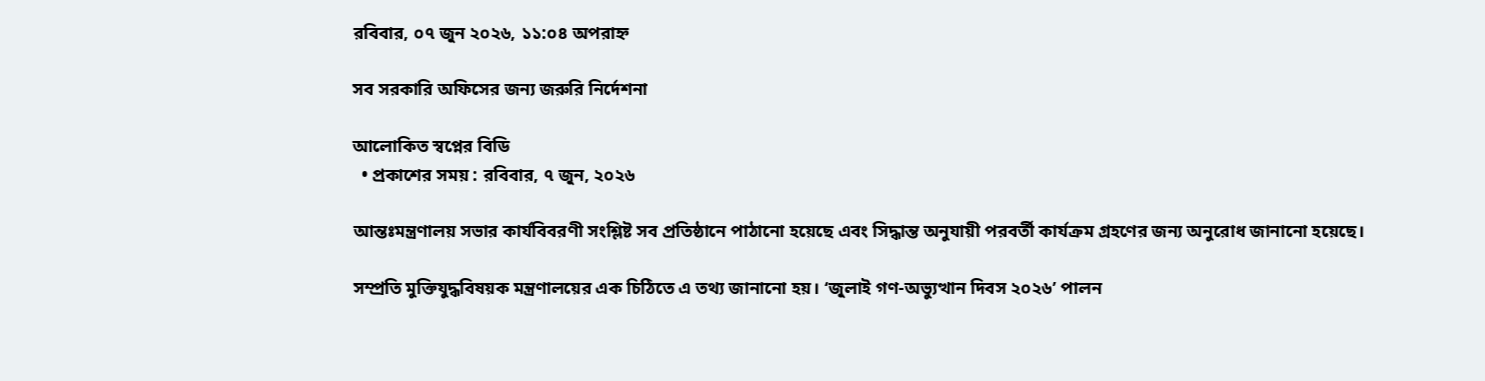রবিবার, ০৭ জুন ২০২৬, ১১:০৪ অপরাহ্ন

সব সরকারি অফিসের জন্য জরুরি নির্দেশনা

আলোকিত স্বপ্নের বিডি
  • প্রকাশের সময় : রবিবার, ৭ জুন, ২০২৬

আন্তঃমন্ত্রণালয় সভার কার্যবিবরণী সংশ্লিষ্ট সব প্রতিষ্ঠানে পাঠানো হয়েছে এবং সিদ্ধান্ত অনুযায়ী পরবর্তী কার্যক্রম গ্রহণের জন্য অনুরোধ জানানো হয়েছে।

সম্প্রতি মুক্তিযুদ্ধবিষয়ক মন্ত্রণালয়ের এক চিঠিতে এ তথ্য জানানো হয়। ‘জুলাই গণ-অভ্যুত্থান দিবস ২০২৬’ পালন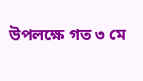উপলক্ষে গত ৩ মে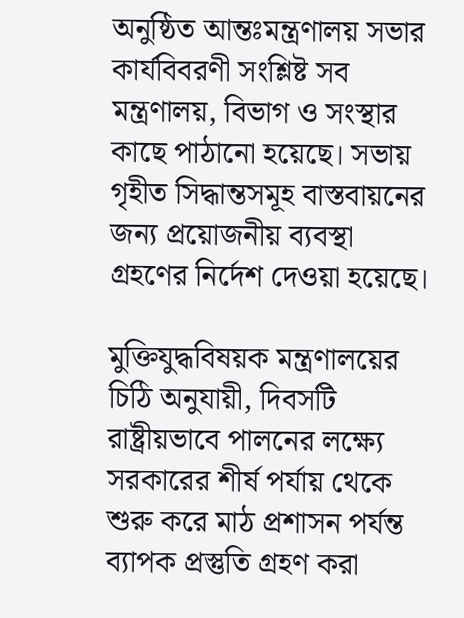অনুষ্ঠিত আন্তঃমন্ত্রণালয় সভার কার্যবিবরণী সংশ্লিষ্ট সব মন্ত্রণালয়, বিভাগ ও সংস্থার কাছে পাঠানো হয়েছে। সভায় গৃহীত সিদ্ধান্তসমূহ বাস্তবায়নের জন্য প্রয়োজনীয় ব্যবস্থা গ্রহণের নির্দেশ দেওয়া হয়েছে।

মুক্তিযুদ্ধবিষয়ক মন্ত্রণালয়ের চিঠি অনুযায়ী, দিবসটি রাষ্ট্রীয়ভাবে পালনের লক্ষ্যে সরকারের শীর্ষ পর্যায় থেকে শুরু করে মাঠ প্রশাসন পর্যন্ত ব্যাপক প্রস্তুতি গ্রহণ করা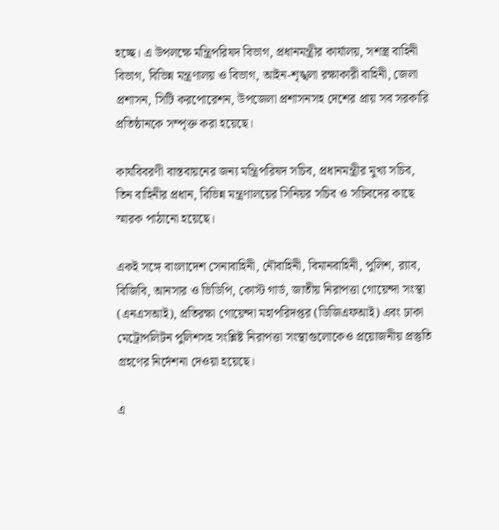হচ্ছে। এ উপলক্ষে মন্ত্রিপরিষদ বিভাগ, প্রধানমন্ত্রীর কার্যালয়, সশস্ত্র বাহিনী বিভাগ, বিভিন্ন মন্ত্রণালয় ও বিভাগ, আইন-শৃঙ্খলা রক্ষাকারী বাহিনী, জেলা প্রশাসন, সিটি করপোরেশন, উপজেলা প্রশাসনসহ দেশের প্রায় সব সরকারি প্রতিষ্ঠানকে সম্পৃক্ত করা হয়েছে।

কার্যবিবরণী বাস্তবায়নের জন্য মন্ত্রিপরিষদ সচিব, প্রধানমন্ত্রীর মুখ্য সচিব, তিন বাহিনীর প্রধান, বিভিন্ন মন্ত্রণালয়ের সিনিয়র সচিব ও সচিবদের কাছে স্মারক পাঠানো হয়েছে।

একই সঙ্গে বাংলাদেশ সেনাবাহিনী, নৌবাহিনী, বিমানবাহিনী, পুলিশ, র‌্যাব, বিজিবি, আনসার ও ভিডিপি, কোস্ট গার্ড, জাতীয় নিরাপত্তা গোয়েন্দা সংস্থা (এনএসআই), প্রতিরক্ষা গোয়েন্দা মহাপরিদপ্তর (ডিজিএফআই) এবং ঢাকা মেট্রোপলিটন পুলিশসহ সংশ্লিষ্ট নিরাপত্তা সংস্থাগুলোকেও প্রয়োজনীয় প্রস্তুতি গ্রহণের নির্দেশনা দেওয়া হয়েছে।

এ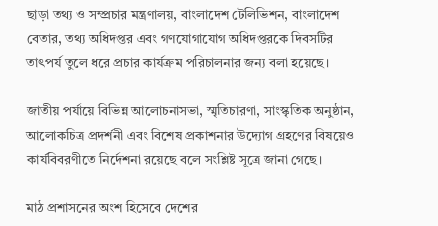ছাড়া তথ্য ও সম্প্রচার মন্ত্রণালয়, বাংলাদেশ টেলিভিশন, বাংলাদেশ বেতার, তথ্য অধিদপ্তর এবং গণযোগাযোগ অধিদপ্তরকে দিবসটির তাৎপর্য তুলে ধরে প্রচার কার্যক্রম পরিচালনার জন্য বলা হয়েছে।

জাতীয় পর্যায়ে বিভিন্ন আলোচনাসভা, স্মৃতিচারণা, সাংস্কৃতিক অনুষ্ঠান, আলোকচিত্র প্রদর্শনী এবং বিশেষ প্রকাশনার উদ্যোগ গ্রহণের বিষয়েও কার্যবিবরণীতে নির্দেশনা রয়েছে বলে সংশ্লিষ্ট সূত্রে জানা গেছে।

মাঠ প্রশাসনের অংশ হিসেবে দেশের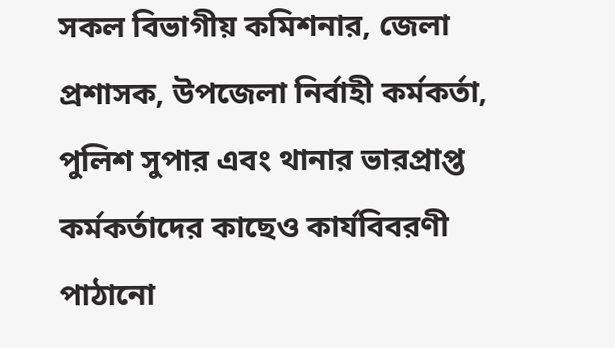সকল বিভাগীয় কমিশনার, জেলা প্রশাসক, উপজেলা নির্বাহী কর্মকর্তা, পুলিশ সুপার এবং থানার ভারপ্রাপ্ত কর্মকর্তাদের কাছেও কার্যবিবরণী পাঠানো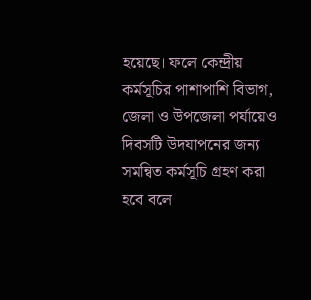হয়েছে। ফলে কেন্দ্রীয় কর্মসূচির পাশাপাশি বিভাগ, জেলা ও উপজেলা পর্যায়েও দিবসটি উদযাপনের জন্য সমন্বিত কর্মসূচি গ্রহণ করা হবে বলে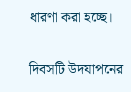ধারণা করা হচ্ছে।

দিবসটি উদযাপনের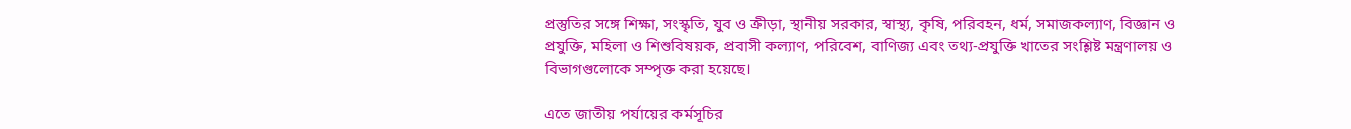প্রস্তুতির সঙ্গে শিক্ষা, সংস্কৃতি, যুব ও ক্রীড়া, স্থানীয় সরকার, স্বাস্থ্য, কৃষি, পরিবহন, ধর্ম, সমাজকল্যাণ, বিজ্ঞান ও প্রযুক্তি, মহিলা ও শিশুবিষয়ক, প্রবাসী কল্যাণ, পরিবেশ, বাণিজ্য এবং তথ্য-প্রযুক্তি খাতের সংশ্লিষ্ট মন্ত্রণালয় ও বিভাগগুলোকে সম্পৃক্ত করা হয়েছে।

এতে জাতীয় পর্যায়ের কর্মসূচির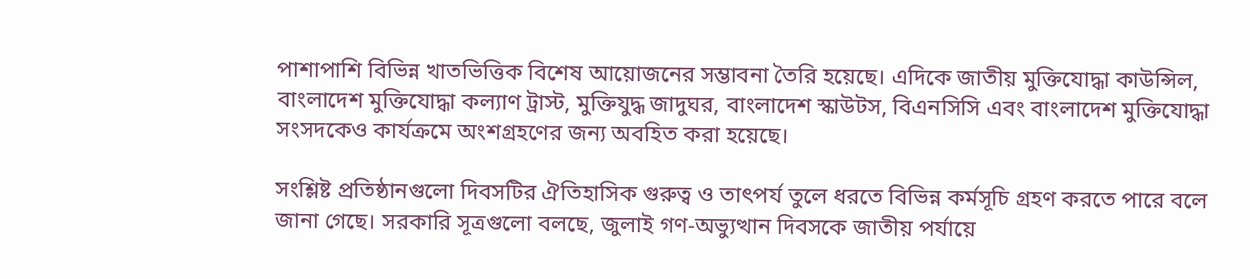পাশাপাশি বিভিন্ন খাতভিত্তিক বিশেষ আয়োজনের সম্ভাবনা তৈরি হয়েছে। এদিকে জাতীয় মুক্তিযোদ্ধা কাউন্সিল, বাংলাদেশ মুক্তিযোদ্ধা কল্যাণ ট্রাস্ট, মুক্তিযুদ্ধ জাদুঘর, বাংলাদেশ স্কাউটস, বিএনসিসি এবং বাংলাদেশ মুক্তিযোদ্ধা সংসদকেও কার্যক্রমে অংশগ্রহণের জন্য অবহিত করা হয়েছে।

সংশ্লিষ্ট প্রতিষ্ঠানগুলো দিবসটির ঐতিহাসিক গুরুত্ব ও তাৎপর্য তুলে ধরতে বিভিন্ন কর্মসূচি গ্রহণ করতে পারে বলে জানা গেছে। সরকারি সূত্রগুলো বলছে, জুলাই গণ-অভ্যুত্থান দিবসকে জাতীয় পর্যায়ে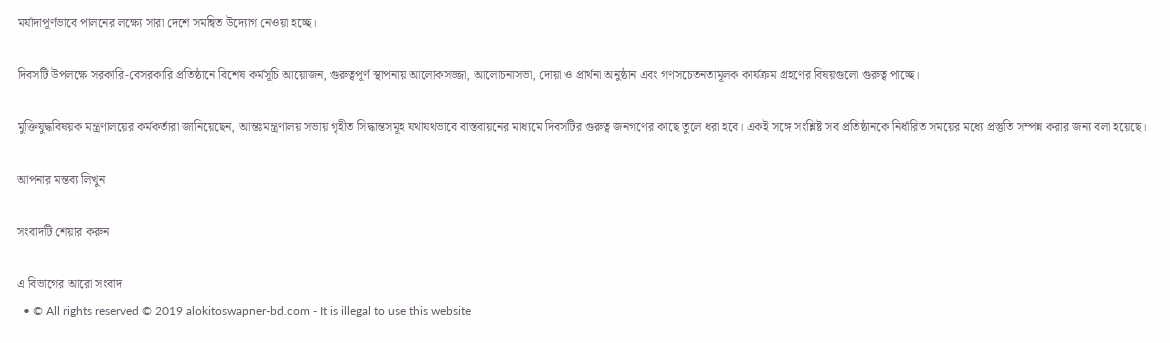মর্যাদাপূর্ণভাবে পালনের লক্ষ্যে সারা দেশে সমন্বিত উদ্যোগ নেওয়া হচ্ছে।

দিবসটি উপলক্ষে সরকারি-বেসরকারি প্রতিষ্ঠানে বিশেষ কর্মসূচি আয়োজন, গুরুত্বপূর্ণ স্থাপনায় আলোকসজ্জা, আলোচনাসভা, দোয়া ও প্রার্থনা অনুষ্ঠান এবং গণসচেতনতামূলক কার্যক্রম গ্রহণের বিষয়গুলো গুরুত্ব পাচ্ছে।

মুক্তিযুদ্ধবিষয়ক মন্ত্রণালয়ের কর্মকর্তারা জানিয়েছেন, আন্তঃমন্ত্রণালয় সভায় গৃহীত সিদ্ধান্তসমূহ যথাযথভাবে বাস্তবায়নের মাধ্যমে দিবসটির গুরুত্ব জনগণের কাছে তুলে ধরা হবে। একই সঙ্গে সংশ্লিষ্ট সব প্রতিষ্ঠানকে নির্ধারিত সময়ের মধ্যে প্রস্তুতি সম্পন্ন করার জন্য বলা হয়েছে।

আপনার মন্তব্য লিখুন

সংবাদটি শেয়ার করুন

এ বিভাগের আরো সংবাদ
  • © All rights reserved © 2019 alokitoswapner-bd.com - It is illegal to use this website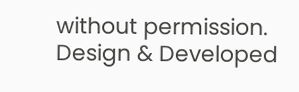without permission.
Design & Developed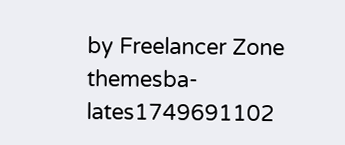by Freelancer Zone
themesba-lates1749691102